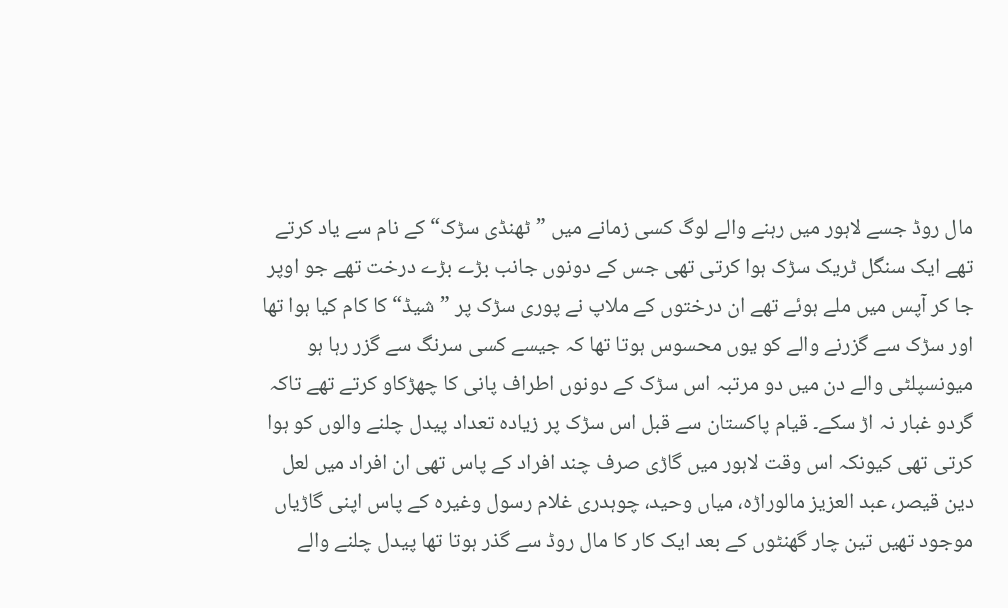مال روڈ جسے لاہور میں رہنے والے لوگ کسی زمانے میں ”ٹھنڈی سڑک“ کے نام سے یاد کرتے تھے ایک سنگل ٹریک سڑک ہوا کرتی تھی جس کے دونوں جانب بڑے بڑے درخت تھے جو اوپر جا کر آپس میں ملے ہوئے تھے ان درختوں کے ملاپ نے پوری سڑک پر ”شیڈ“ کا کام کیا ہوا تھا اور سڑک سے گزرنے والے کو یوں محسوس ہوتا تھا کہ جیسے کسی سرنگ سے گزر رہا ہو میونسپلٹی والے دن میں دو مرتبہ اس سڑک کے دونوں اطراف پانی کا چھڑکاو کرتے تھے تاکہ گردو غبار نہ اڑ سکے۔ قیام پاکستان سے قبل اس سڑک پر زیادہ تعداد پیدل چلنے والوں کو ہوا کرتی تھی کیونکہ اس وقت لاہور میں گاڑی صرف چند افراد کے پاس تھی ان افراد میں لعل دین قیصر، عبد العزیز مالوراڑہ، میاں وحید، چوہدری غلام رسول وغیرہ کے پاس اپنی گاڑیاں موجود تھیں تین چار گھنٹوں کے بعد ایک کار کا مال روڈ سے گذر ہوتا تھا پیدل چلنے والے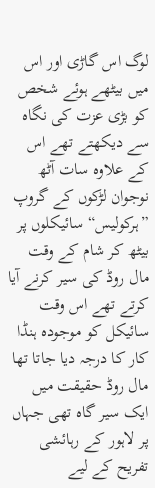لوگ اس گاڑی اور اس میں بیٹھے ہوئے شخص کو بڑی عزت کی نگاہ سے دیکھتے تھے اس کے علاوہ سات آٹھ نوجوان لڑکوں کے گروپ ”ہرکولیس“ سائیکلوں پر بیٹھ کر شام کے وقت مال روڈ کی سیر کرنے آیا کرتے تھے اس وقت سائیکل کو موجودہ ہنڈا کار کا درجہ دیا جاتا تھا مال روڈ حقیقت میں ایک سیر گاہ تھی جہاں پر لاہور کے رہائشی تفریح کے لیے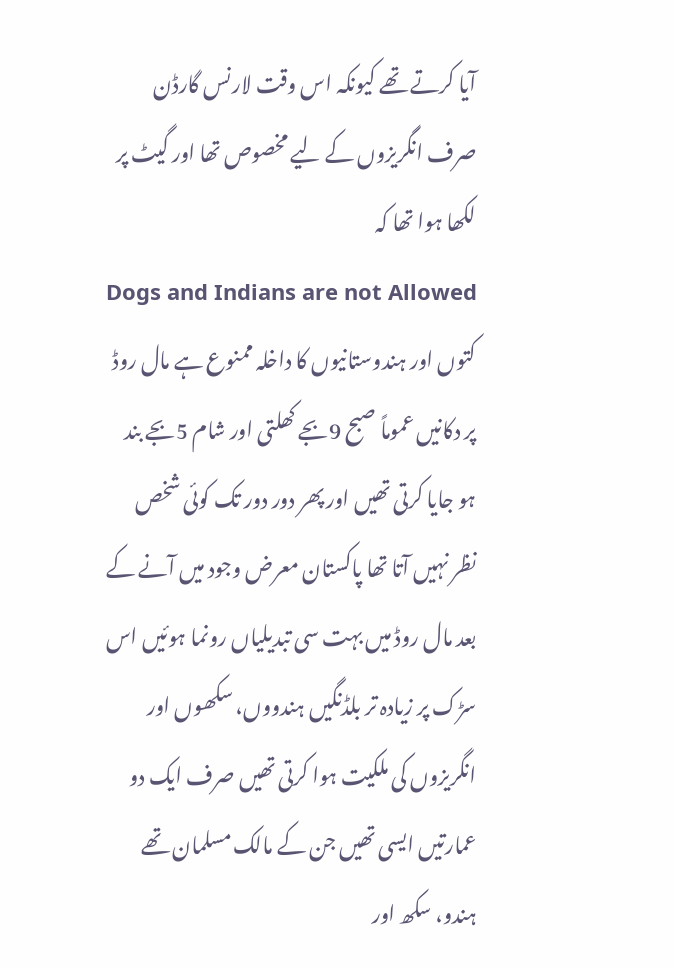آیا کرتے تھے کیونکہ اس وقت لارنس گارڈن صرف انگریزوں کے لیے مخصوص تھا اور گیٹ پر لکھا ہوا تھا کہ
Dogs and Indians are not Allowed
کتوں اور ہندوستانیوں کا داخلہ ممنوع ہے مال روڈ پر دکانیں عموماً صبح 9بجے کھلتی اور شام 5بجے بند ہو جایا کرتی تھیں اور پھر دور دور تک کوئی شخص نظر نہیں آتا تھا پاکستان معرض وجود میں آنے کے بعد مال روڈ میں بہت سی تبدیلیاں رونما ہوئیں اس سڑک پر زیادہ تر بلڈنگیں ہندووں، سکھوں اور انگریزوں کی ملکیت ہوا کرتی تھیں صرف ایک دو عمارتیں ایسی تھیں جن کے مالک مسلمان تھے ہندو، سکھ اور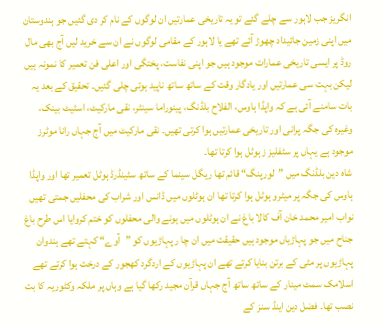انگریز جب لاہور سے چلے گئے تو یہ تاریخی عمارتیں ان لوگوں کے نام کر دی گئیں جو ہندوستان میں اپنی زمین جائیداد چھوڑ آئے تھے یا لاہور کے مقامی لوگوں نے ان سے خرید لیں آج بھی مال روڈ پر ایسی تاریخی عمارات موجود ہیں جو اپنی نفاست، پختگی اور اعلی فن تعمیر کا نمونہ ہیں لیکن بہت سی عمارتیں اور یادگار وقت کے ساتھ ساتھ ناپید ہوتی چلی گئیں۔ تحقیق کے بعد یہ بات سامنے آئی ہے کہ واپڈا ہاوس، الفلاح بلڈنگ، پینوراما سینٹر، نقی مارکیٹ، اسٹیٹ بینک، وغیرہ کی جگہ پرانی اور تاریخی عمارتیں ہوا کرتی تھیں۔ نقی مارکیٹ میں آج جہاں رانا موٹرز موجود ہے یہاں پر سٹفلیز ز ہوٹل ہوا کرتا تھا۔
شاہ دین بلڈنگ میں ”لورپنگ“ قائم تھا ریگل سینما کے ساتھ سٹینڈرڈ ہوٹل تعمیر تھا اور واپڈا ہاوس کی جگہ پر میٹرو ہوٹل ہوا کرتا تھا ان ہوٹلوں میں ڈانس اور شراب کی محفلیں جمتی تھیں نواب امیر محمد خان آف کالا باغ نے ان ہوٹلوں میں ہونے والی محفلوں کو ختم کروایا اس طرح باغ جناح میں جو پہاڑیاں موجود ہیں حقیقت میں ان چا ر پہاڑیوں کو ”آوے“ کہتے تھے ہندوان پہاڑیوں پر مٹی کے برتن بنایا کرتے تھے ان پہاڑیوں کے اردگرد کھجور کے درخت ہوا کرتے تھے اسلامک سمٹ مینار کے ساتھ ساتھ آج جہاں قرآن مجید رکھا گیا ہے وہاں پر ملکہ وکٹوریہ کا بت نصب تھا۔ فضل دین اینڈ سنز کے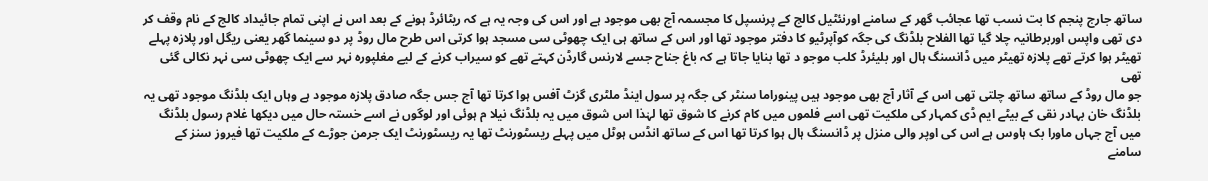ساتھ جارج پنجم کا بت نسب تھا عجائب گھر کے سامنے اورنئٹیل کالج کے پرنسپل کا مجسمہ آج بھی موجود ہے اور اس کی وجہ یہ ہے کہ ریٹائرڈ ہونے کے بعد اس نے اپنی تمام جائیداد کالج کے نام وقف کر دی تھی واپس اوربرطانیہ چلا گیا تھا الفلاح بلڈنگ کی جگہ کوآپرٹیو کا دفتر موجود تھا اور اس کے ساتھ ہی ایک چھوٹی سی مسجد ہوا کرتی اس طرح مال روڈ پر دو سینما گھر یعنی ریگل اور پلازہ پہلے تھیٹر ہوا کرتے تھے پلازہ تھیٹر میں ڈانسنگ ہال اور بلیئرڈ کلب موجو د تھا بنایا جاتا ہے کہ باغ جناح جسے لارنس گارڈن کہتے تھے کو سیراب کرنے کے لیے مغلپورہ نہر سے ایک چھوٹی سی نہر نکالی گئی تھی
جو مال روڈ کے ساتھ ساتھ چلتی تھی اس کے آثار آج بھی موجود ہیں پینوراما سنٹر کی جگہ پر سول اینڈ ملٹری گزٹ آفس ہوا کرتا تھا آج جس جگہ صادق پلازہ موجود ہے وہاں ایک بلڈنگ موجود تھی یہ بلڈنگ خان بہادر نقی کے بیٹے ایم ڈی کمہار کی ملکیت تھی اسے فلموں میں کام کرنے کا شوق تھا لہٰذا اس شوق میں یہ بلڈنگ نیلا م ہوئی اور لوگوں نے اسے خستہ حال میں دیکھا غلام رسول بلڈنگ میں آج جہاں ماورا بک ہاوس ہے اس کی اوپر والی منزل پر ڈانسنگ ہال ہوا کرتا تھا اس کے ساتھ انڈس ہوٹل میں پہلے ریسٹورنٹ تھا یہ ریسٹورنٹ ایک جرمن جوڑے کے ملکیت تھا فیروز سنز کے سامنے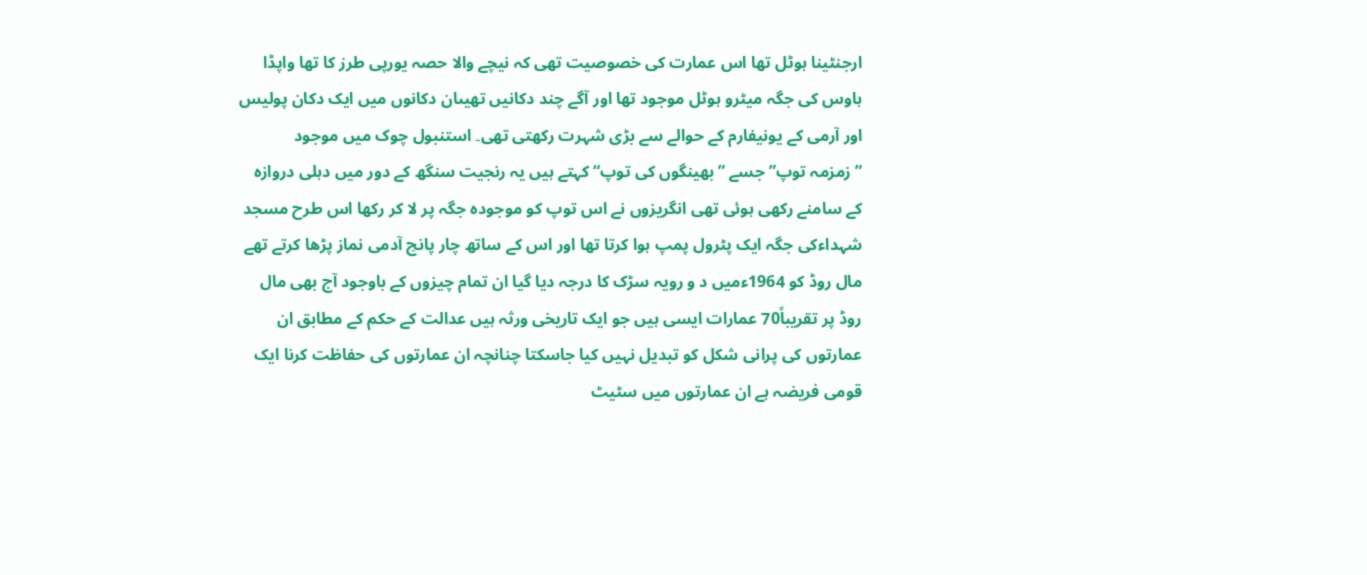ارجنٹینا ہوٹل تھا اس عمارت کی خصوصیت تھی کہ نیچے والا حصہ یورپی طرز کا تھا واپڈا ہاوس کی جگہ میٹرو ہوٹل موجود تھا اور آگے چند دکانیں تھیںان دکانوں میں ایک دکان پولیس اور آرمی کے یونیفارم کے حوالے سے بڑی شہرت رکھتی تھی۔ استنبول چوک میں موجود ”زمزمہ توپ”جسے ”بھینگوں کی توپ“ کہتے ہیں یہ رنجیت سنگھ کے دور میں دہلی دروازہ کے سامنے رکھی ہوئی تھی انگریزوں نے اس توپ کو موجودہ جگہ پر لا کر رکھا اس طرح مسجد شہداءکی جگہ ایک پٹرول پمپ ہوا کرتا تھا اور اس کے ساتھ چار پانچ آدمی نماز پڑھا کرتے تھے مال روڈ کو 1964ءمیں د و رویہ سڑک کا درجہ دیا گیا ان تمام چیزوں کے باوجود آج بھی مال روڈ پر تقریباً70 عمارات ایسی ہیں جو ایک تاریخی ورثہ ہیں عدالت کے حکم کے مطابق ان عمارتوں کی پرانی شکل کو تبدیل نہیں کیا جاسکتا چنانچہ ان عمارتوں کی حفاظت کرنا ایک قومی فریضہ ہے ان عمارتوں میں سٹیٹ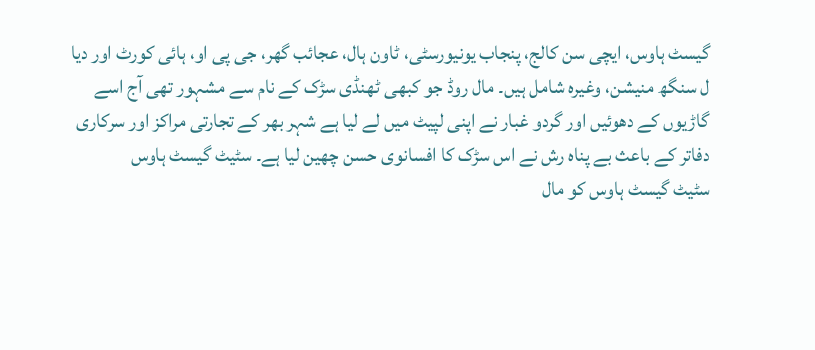گیسٹ ہاوس، ایچی سن کالج، پنجاب یونیورسٹی، ٹاون ہال، عجائب گھر، جی پی او، ہائی کورٹ اور دیا ل سنگھ منیشن، وغیرہ شامل ہیں۔ مال روڈ جو کبھی ٹھنڈی سڑک کے نام سے مشہور تھی آج اسے گاڑیوں کے دھوئیں اور گردو غبار نے اپنی لپیٹ میں لے لیا ہے شہر بھر کے تجارتی مراکز اور سرکاری دفاتر کے باعث بے پناہ رش نے اس سڑک کا افسانوی حسن چھین لیا ہے۔ سٹیٹ گیسٹ ہاوس
سٹیٹ گیسٹ ہاوس کو مال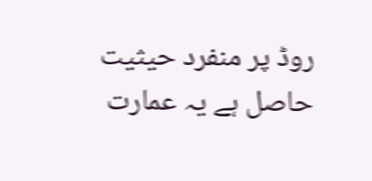روڈ پر منفرد حیثیت حاصل ہے یہ عمارت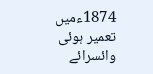1874ءمیں تعمیر ہوئی وائسرائے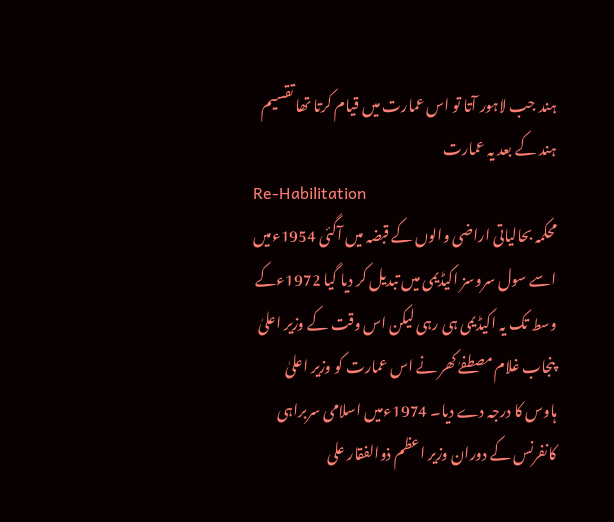ہند جب لاہور آتا تو اس عمارت میں قیام کرتا تھا تقسیم ہند کے بعد یہ عمارت
Re-Habilitation
محکمہ بحالیاتی اراضی والوں کے قبضہ میں آگئی 1954ءمیں اسے سول سروسز اکیڈیمی میں تبدیل کر دیا گیا 1972ءکے وسط تک یہ اکیڈیمی ہی رہی لیکن اس وقت کے وزیر اعلیٰ پنجاب غلام مصطفےٰ کھر نے اس عمارت کو وزیر اعلیٰ ہاوس کا درجہ دے دیا۔ 1974ءمیں اسلامی سربراہی کانفرنس کے دوران وزیر اعظم ذوالفقار علی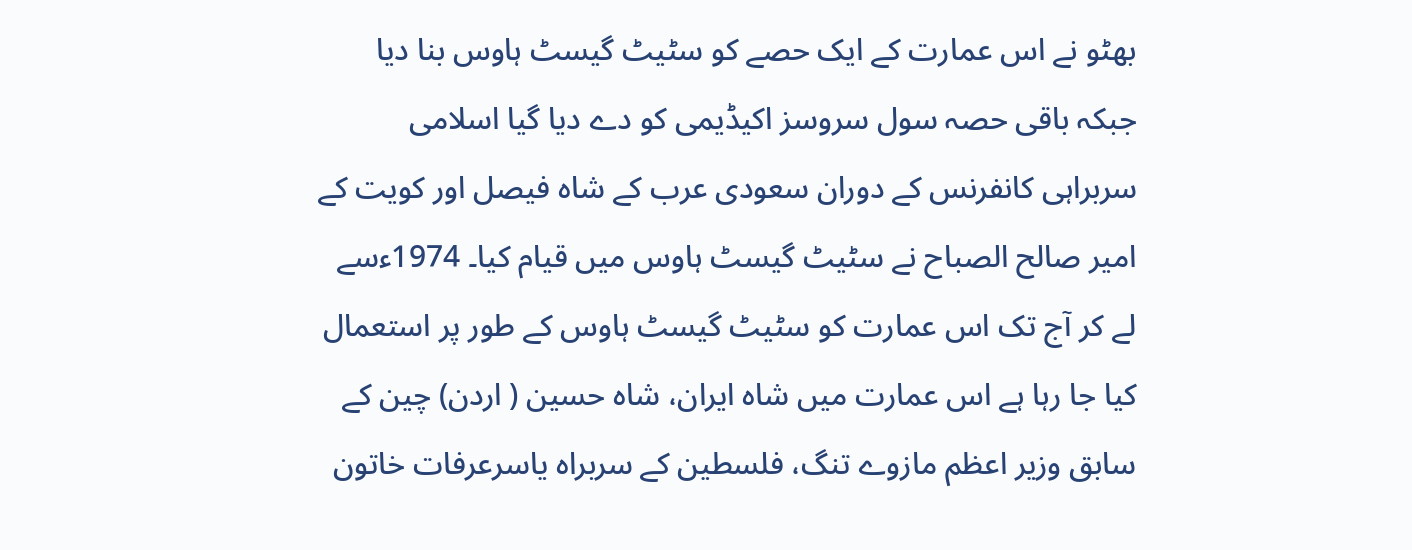بھٹو نے اس عمارت کے ایک حصے کو سٹیٹ گیسٹ ہاوس بنا دیا جبکہ باقی حصہ سول سروسز اکیڈیمی کو دے دیا گیا اسلامی سربراہی کانفرنس کے دوران سعودی عرب کے شاہ فیصل اور کویت کے امیر صالح الصباح نے سٹیٹ گیسٹ ہاوس میں قیام کیا۔ 1974ءسے لے کر آج تک اس عمارت کو سٹیٹ گیسٹ ہاوس کے طور پر استعمال کیا جا رہا ہے اس عمارت میں شاہ ایران، شاہ حسین ( اردن) چین کے سابق وزیر اعظم مازوے تنگ، فلسطین کے سربراہ یاسرعرفات خاتون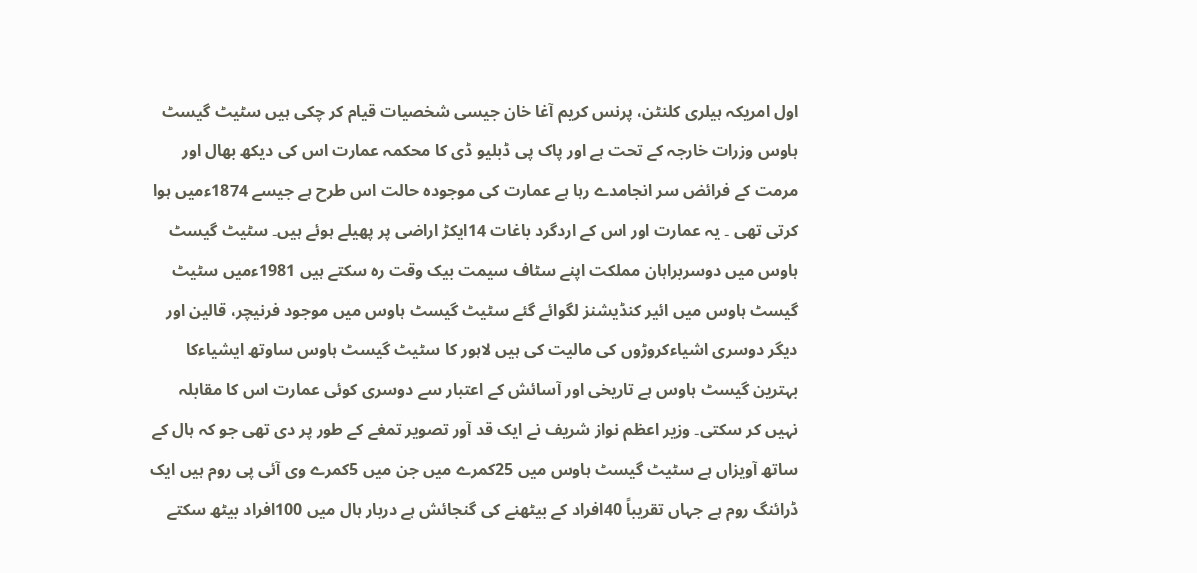اول امریکہ ہیلری کلنٹن، پرنس کریم آغا خان جیسی شخصیات قیام کر چکی ہیں سٹیٹ گیسٹ ہاوس وزرات خارجہ کے تحت ہے اور پاک پی ڈبلیو ڈی کا محکمہ عمارت اس کی دیکھ بھال اور مرمت کے فرائض سر انجامدے رہا ہے عمارت کی موجودہ حالت اس طرح ہے جیسے 1874ءمیں ہوا کرتی تھی ۔ یہ عمارت اور اس کے اردگرد باغات 14ایکڑ اراضی پر پھیلے ہوئے ہیں۔ سٹیٹ گیسٹ ہاوس میں دوسربراہان مملکت اپنے سٹاف سیمت بیک وقت رہ سکتے ہیں 1981ءمیں سٹیٹ گیسٹ ہاوس میں ائیر کنڈیشنز لگوائے گئے سٹیٹ گیسٹ ہاوس میں موجود فرنیچر، قالین اور دیگر دوسری اشیاءکروڑوں کی مالیت کی ہیں لاہور کا سٹیٹ گیسٹ ہاوس ساوتھ ایشیاءکا بہترین گیسٹ ہاوس ہے تاریخی اور آسائش کے اعتبار سے دوسری کوئی عمارت اس کا مقابلہ نہیں کر سکتی۔ وزیر اعظم نواز شریف نے ایک قد آور تصویر تمغے کے طور پر دی تھی جو کہ ہال کے ساتھ آویزاں ہے سٹیٹ گیسٹ ہاوس میں 25کمرے میں جن میں 5کمرے وی آئی پی روم ہیں ایک ڈرائنگ روم ہے جہاں تقریباً 40افراد کے بیٹھنے کی گنجائش ہے دربار ہال میں 100افراد بیٹھ سکتے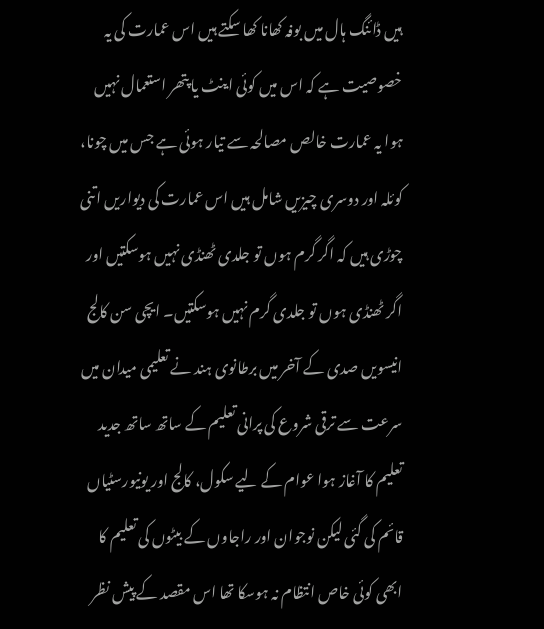ہیں ڈائنگ ہال میں بوفہ کھانا کھا سکتے ہیں اس عمارت کی یہ خصوصیت ہے کہ اس میں کوئی اینٹ یا پتھر استعمال نہیں ہوا یہ عمارت خالص مصالحہ سے تیار ہوئی ہے جس میں چونا، کوئلہ اور دوسری چیزیں شامل ہیں اس عمارت کی دیواریں اتنی چوڑی ہیں کہ اگر گرم ہوں تو جلدی ٹھنڈی نہیں ہوسکتیں اور اگر ٹھنڈی ہوں تو جلدی گرم نہیں ہوسکتیں۔ ایچی سن کالج
انیسویں صدی کے آخر میں برطانوی ہند نے تعلیمی میدان میں سرعت سے ترقی شروع کی پرانی تعلیم کے ساتھ ساتھ جدید تعلیم کا آغاز ہوا عوام کے لیے سکول، کالج اور یونیورسٹیاں قائم کی گئی لیکن نوجوان اور راجاوں کے بیٹوں کی تعلیم کا ابھی کوئی خاص انتظام نہ ہوسکا تھا اس مقصد کے پیش نظر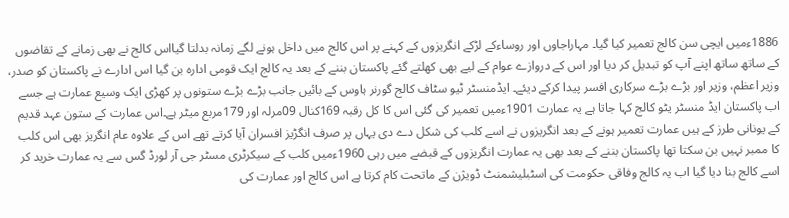1886ءمیں ایچی سن کالج تعمیر کیا گیا۔ مہاراجاوں اور روساءکے لڑکے انگریزوں کے کہنے پر اس کالج میں داخل ہونے لگے زمانہ بدلتا گیااس کالج نے بھی زمانے کے تقاضوں کے ساتھ ساتھ اپنے آپ کو تبدیل کر دیا اور اس کے دروازے عوام کے لیے بھی کھلتے گئے پاکستان بننے کے بعد یہ کالج ایک قومی ادارہ بن گیا اس ادارے نے پاکستان کو صدر، وزیر اعظم، وزیر اور بڑے بڑے سرکاری افسر پیدا کرکے دیئے۔ ایڈمنسٹر ٹیو سٹاف کالج گورنر ہاوس کے بائیں جانب بڑے بڑے ستونوں پر کھڑی ایک وسیع عمارت ہے جسے اب پاکستان ایڈ منسٹر یٹو کالج کہا جاتا ہے یہ عمارت 1901ءمیں تعمیر کی گئی اس کا کل رقبہ 169کنال 09مرلہ اور 179مربع میٹر ہے۔اس عمارت کے ستون عہد قدیم کے یونانی طرز کے ہیں عمارت تعمیر ہونے کے بعد انگریزوں نے اسے کلب کی شکل دے دی یہاں پر صرف انگڑیز افسران آیا کرتے تھے اس کے علاوہ عام انگریز بھی اس کلب کا ممبر نہیں بن سکتا تھا پاکستان بننے کے بعد بھی یہ عمارت انگریزوں کے قبضے میں رہی 1960ءمیں کلب کے سیکرٹری مسٹر جی آر لورڈ گس سے یہ عمارت خرید کر اسے کالج بنا دیا گیا اب یہ کالج وفاقی حکومت کی اسٹبلیشمنٹ ڈویژن کے ماتحت کام کرتا ہے اس کالج اور عمارت کی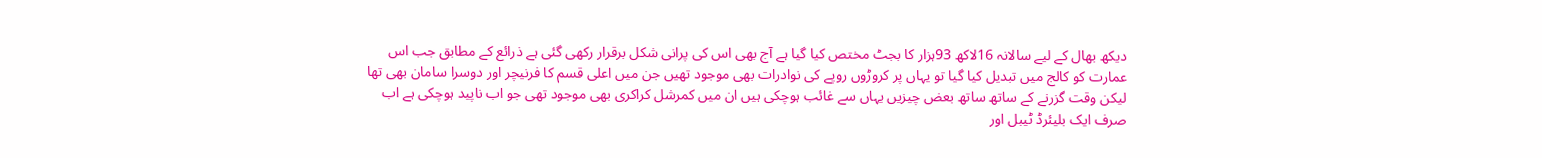دیکھ بھال کے لیے سالانہ 16لاکھ 93ہزار کا بجٹ مختص کیا گیا ہے آج بھی اس کی پرانی شکل برقرار رکھی گئی ہے ذرائع کے مطابق جب اس عمارت کو کالج میں تبدیل کیا گیا تو یہاں پر کروڑوں روپے کی نوادرات بھی موجود تھیں جن میں اعلی قسم کا فرنیچر اور دوسرا سامان بھی تھا لیکن وقت گزرنے کے ساتھ ساتھ بعض چیزیں یہاں سے غائب ہوچکی ہیں ان میں کمرشل کراکری بھی موجود تھی جو اب ناپید ہوچکی ہے اب صرف ایک بلیئرڈ ٹیبل اور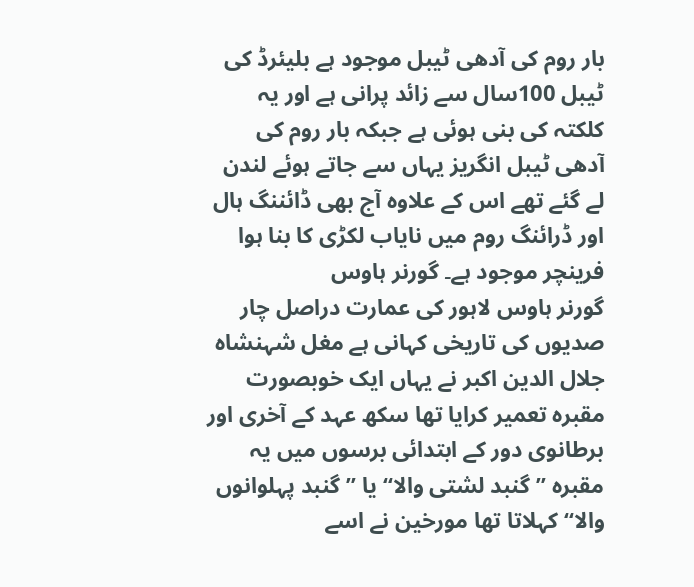بار روم کی آدھی ٹیبل موجود ہے بلیئرڈ کی ٹیبل 100سال سے زائد پرانی ہے اور یہ کلکتہ کی بنی ہوئی ہے جبکہ بار روم کی آدھی ٹیبل انگریز یہاں سے جاتے ہوئے لندن لے گئے تھے اس کے علاوہ آج بھی ڈائننگ ہال اور ڈرائنگ روم میں نایاب لکڑی کا بنا ہوا فرینچر موجود ہے۔ گورنر ہاوس
گورنر ہاوس لاہور کی عمارت دراصل چار صدیوں کی تاریخی کہانی ہے مغل شہنشاہ جلال الدین اکبر نے یہاں ایک خوبصورت مقبرہ تعمیر کرایا تھا سکھ عہد کے آخری اور برطانوی دور کے ابتدائی برسوں میں یہ مقبرہ ”گنبد لشتی والا“ یا ”گنبد پہلوانوں والا“ کہلاتا تھا مورخین نے اسے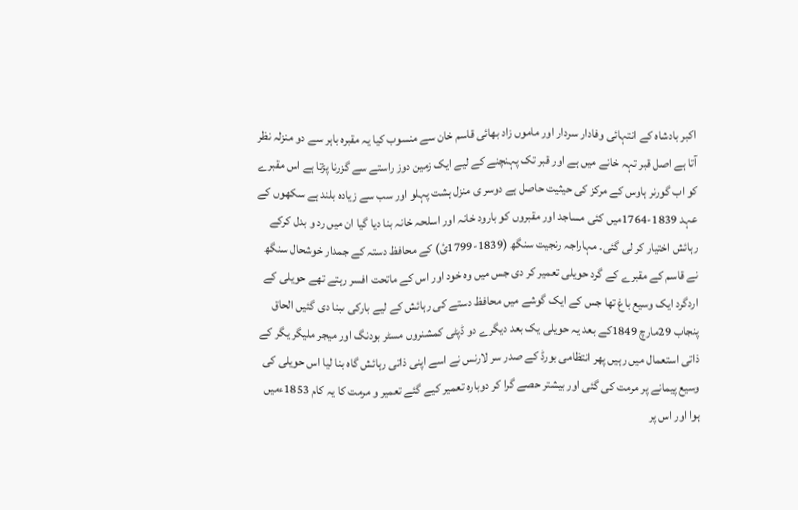اکبر بادشاہ کے انتہائی وفادار سردار اور ماموں زاد بھائی قاسم خان سے منسوب کیا یہ مقبرہ باہر سے دو منزلہ نظر آتا ہے اصل قبر تہہ خانے میں ہے اور قبر تک پہنچنے کے لیے ایک زمین دوز راستے سے گزرنا پڑتا ہے اس مقبرے کو اب گورنر ہاوس کے مرکز کی حیثیت حاصل ہے دوسر ی منزل ہشت پہلو اور سب سے زیادہ بلند ہے سکھوں کے عہد 1839-1764میں کئی مساجد اور مقبروں کو بارود خانہ اور اسلحہ خانہ بنا دیا گیا ان میں رد و بدل کرکے رہائش اختیار کر لی گئی۔ مہاراجہ رنجیت سنگھ (1839-1799ئ) کے محافظ دستہ کے جمدار خوشحال سنگھ نے قاسم کے مقبرے کے گرد حویلی تعمیر کر دی جس میں وہ خود اور اس کے ماتحت افسر رہتے تھے حویلی کے اردگرد ایک وسیع باغ تھا جس کے ایک گوشے میں محافظ دستے کی رہائش کے لیے بارکی ںبنا دی گئیں الحاق پنجاب 29مارچ 1849کے بعد یہ حویلی یک بعد دیگرے دو ڈپٹی کمشنروں مسٹر بودنگ اور میجر ملیگر یگر کے ذاتی استعمال میں رہیں پھر انتظامی بورڈ کے صدر سر لارنس نے اسے اپنی ذاتی رہائش گاہ بنا لیا اس حویلی کی وسیع پیمانے پر مرمت کی گئی اور بیشتر حصے گرا کر دوبارہ تعمیر کیے گئے تعمیر و مرمت کا یہ کام 1853ءمیں ہوا اور اس پر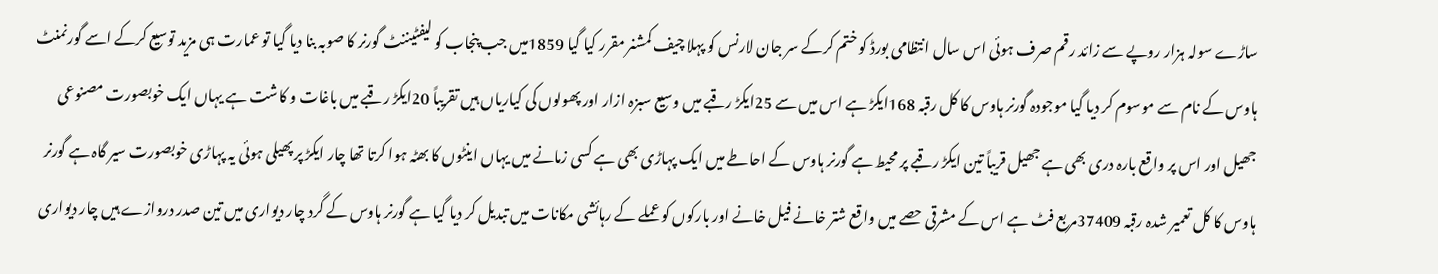ساڑے سولہ ہزار روپے سے زائد رقم صرف ہوئی اس سال انتظامی بورڈ کو ختم کرکے سر جان لارنس کو پہلا چیف کمشنر مقرر کیا گیا 1859میں جب پنجاب کو لیفٹیننٹ گورنر کا صوبہ بنا دیا گیا تو عمارت ہی مزید توسیع کرکے اسے گورنمنٹ ہاوس کے نام سے موسوم کر دیا گیا موجودہ گورنر ہاوس کا کل رقبہ 168ایکڑ ہے اس میں سے 25ایکڑ رقبے میں وسیع سبزہ ازار اور پھولوں کی کیاریاں ہیں تقریباً 20ایکڑ رقبے میں باغات و کاشت ہے یہاں ایک خوبصورت مصنوعی جھیل اور اس پر واقع بارہ دری بھی ہے جھیل قریباً تین ایکڑ رقبے پر محیط ہے گورنر ہاوس کے احاطے میں ایک پہاڑی بھی ہے کسی زمانے میں یہاں اینٹوں کا بھٹہ ہوا کرتا تھا چار ایکڑ پر پھیلی ہوئی یہ پہاڑی خوبصورت سیر گاہ ہے گورنر ہاوس کا کل تعمیر شدہ رقبہ 37409مربع فٹ ہے اس کے مشرقی حصے میں واقع شتر خانے فیل خانے اور بارکوں کو عملے کے رہائشی مکانات میں تبدیل کر دیا گیا ہے گورنر ہاوس کے گرد چار دیواری میں تین صدر دروازے ہیں چار دیواری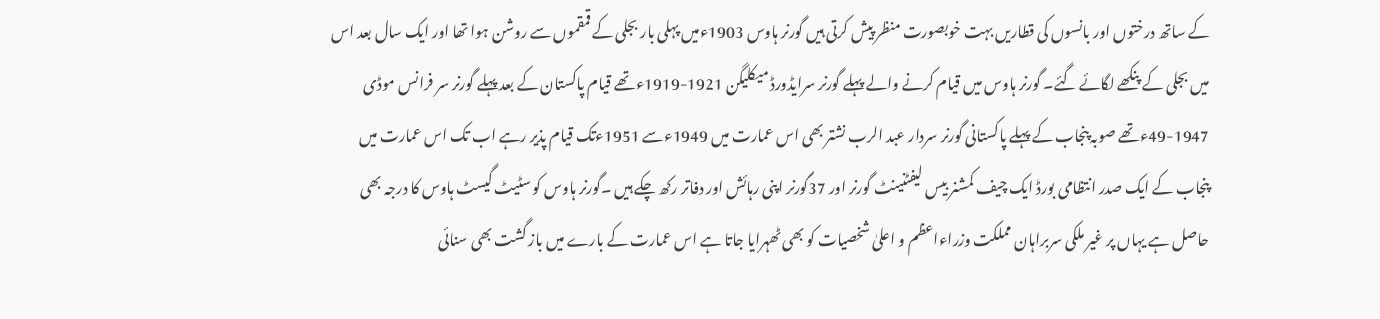کے ساتھ درختوں اور بانسوں کی قطاریں بہت خوبصورت منظر پیش کرتی ہیں گورنر ہاوس 1903ءمیں پہلی بار بجلی کے قمقموں سے روشن ہوا تھا اور ایک سال بعد اس میں بجلی کے پنکھے لگائے گئے۔ گورنر ہاوس میں قیام کرنے والے پہلے گورنر سرایڈورڈ میکلیگن 1921-1919ءتھے قیام پاکستان کے بعد پہلے گورنر سر فرانس موڈی 1947-49ءتھے صوبہ پنجاب کے پہلے پاکستانی گورنر سردار عبد الرب نشتر بھی اس عمارت میں 1949ءسے 1951ءتک قیام پذیر رہے اب تک اس عمارت میں پنجاب کے ایک صدر انتظامی بورڈ ایک چیف کمشنر بیس لیفٹنینٹ گورنر اور 37گورنر اپنی رہائش اور دفاتر رکھ چکے ہیں ۔گورنر ہاوس کو سٹیٹ گیسٹ ہاوس کا درجہ بھی حاصل ہے یہاں پر غیر ملکی سربراہان مملکت وزراءاعظم و اعلیٰ شخصیات کو بھی ٹھہرایا جاتا ہے اس عمارت کے بارے میں باز گشت بھی سنائی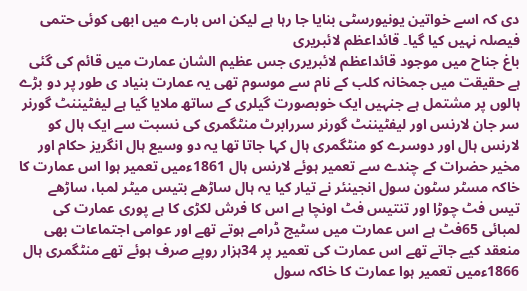دی کہ اسے خواتین یونیورسٹی بنایا جا رہا ہے لیکن اس بارے میں ابھی کوئی حتمی فیصلہ نہیں کیا گیا۔ قائداعظم لائبریری
باغ جناح میں موجود قائداعظم لائبریری جس عظیم الشان عمارت میں قائم کی گئی ہے حقیقت میں جمخانہ کلب کے نام سے موسوم تھی یہ عمارت بنیاد ی طور پر دو بڑے ہالوں پر مشتمل ہے جنہیں ایک خوبصورت گیلری کے ساتھ ملایا گیا ہے لیفٹیننٹ گورنر سر جان لارنس اور لیفٹیننٹ گورنر سررابرٹ منٹگمری کی نسبت سے ایک ہال کو لارنس ہال اور دوسرے کو منٹگمری ہال کہا جاتا تھا یہ دو وسیع ہال انگریز حکام اور مخیر حضرات کے چندے سے تعمیر ہوئے لارنس ہال 1861ءمیں تعمیر ہوا اس عمارت کا خاکہ مسٹر سٹون سول انجینئر نے تیار کیا یہ ہال ساڑھے بتیس میٹر لمبا، ساڑھے تیس فٹ چوڑا اور تنتیس فٹ اونچا ہے اس کا فرش لکڑی کا ہے پوری عمارت کی لمبائی 65فٹ ہے اس عمارت میں سٹیج ڈرامے ہوتے تھے اور عوامی اجتماعات بھی منعقد کیے جاتے تھے اس عمارت کی تعمیر پر 34ہزار روپے صرف ہوئے تھے منٹگمری ہال 1866ءمیں تعمیر ہوا عمارت کا خاکہ سول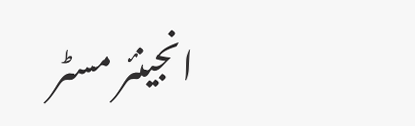انجینئر مسٹر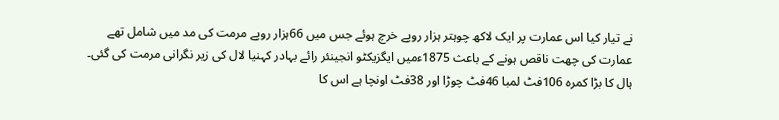نے تیار کیا اس عمارت پر ایک لاکھ چوہتر ہزار روپے خرچ ہوئے جس میں 66ہزار روپے مرمت کی مد میں شامل تھے عمارت کی چھت ناقص ہونے کے باعث 1875ءمیں ایگزیکٹو انجینئر رائے بہادر کہنیا لال کی زیر نگرانی مرمت کی گئی۔ ہال کا بڑا کمرہ 106فٹ لمبا 46فٹ چوڑا اور 38فٹ اونچا ہے اس کا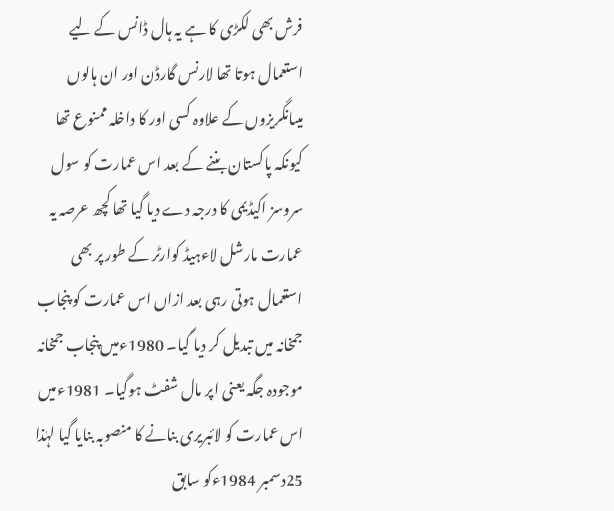فرش بھی لکڑی کا ہے یہ ہال ڈانس کے لیے استعمال ہوتا تھا لارنس گارڈن اور ان ہالوں میںانگریزوں کے علاوہ کسی اور کا داخلہ ممنوع تھا کیونکہ پاکستان بننے کے بعد اس عمارت کو سول سروسز اکیڈیمی کا درجہ دے دیا گیا تھا کچھ عرصہ یہ عمارت مارشل لاءہیڈ کوارٹر کے طور پر بھی استعمال ہوتی رہی بعد ازاں اس عمارت کو پنجاب جمخانہ میں تبدیل کر دیا گیا۔ 1980ءمیں پنجاب جمخانہ موجودہ جگہ یعنی اپر مال شفٹ ہوگیا۔ 1981ءمیں اس عمارت کو لائبریری بنانے کا منصوبہ بنایا گیا لہٰذا 25دسمبر 1984ءکو سابق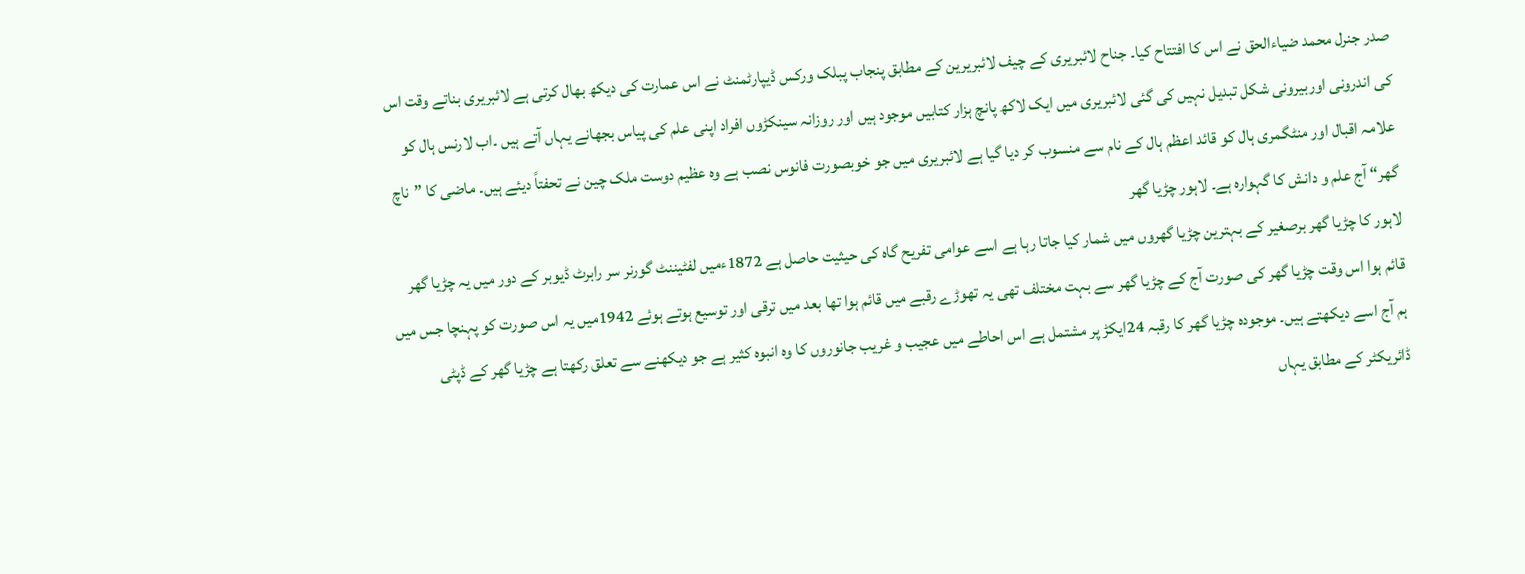صدر جنرل محمد ضیاءالحق نے اس کا افتتاح کیا۔ جناح لائبریری کے چیف لائبریرین کے مطابق پنجاب پبلک ورکس ڈیپارٹمنٹ نے اس عمارت کی دیکھ بھال کرتی ہے لائبریری بناتے وقت اس کی اندرونی اوربیرونی شکل تبدیل نہیں کی گئی لائبریری میں ایک لاکھ پانچ ہزار کتابیں موجود ہیں اور روزانہ سینکڑوں افراد اپنی علم کی پیاس بجھانے یہاں آتے ہیں ۔اب لارنس ہال کو علامہ اقبال اور منٹگمری ہال کو قائد اعظم ہال کے نام سے منسوب کر دیا گیا ہے لائبریری میں جو خوبصورت فانوس نصب ہے وہ عظیم دوست ملک چین نے تحفتاً دیئے ہیں۔ ماضی کا ”ناچ گھر“ آج علم و دانش کا گہوارہ ہے۔ لاہور چڑیا گھر
لاہور کا چڑیا گھر برصغیر کے بہترین چڑیا گھروں میں شمار کیا جاتا رہا ہے اسے عوامی تفریح گاہ کی حیثیت حاصل ہے 1872ءمیں لفٹیننٹ گورنر سر رابرٹ ڈیوبر کے دور میں یہ چڑیا گھر قائم ہوا اس وقت چڑیا گھر کی صورت آج کے چڑیا گھر سے بہت مختلف تھی یہ تھوڑے رقبے میں قائم ہوا تھا بعد میں ترقی اور توسیع ہوتے ہوئے 1942میں یہ اس صورت کو پہنچا جس میں ہم آج اسے دیکھتے ہیں۔ موجودہ چڑیا گھر کا رقبہ 24ایکڑ پر مشتمل ہے اس احاطے میں عجیب و غریب جانوروں کا وہ انبوہ کثیر ہے جو دیکھنے سے تعلق رکھتا ہے چڑیا گھر کے ڈپٹی ڈائریکٹر کے مطابق یہاں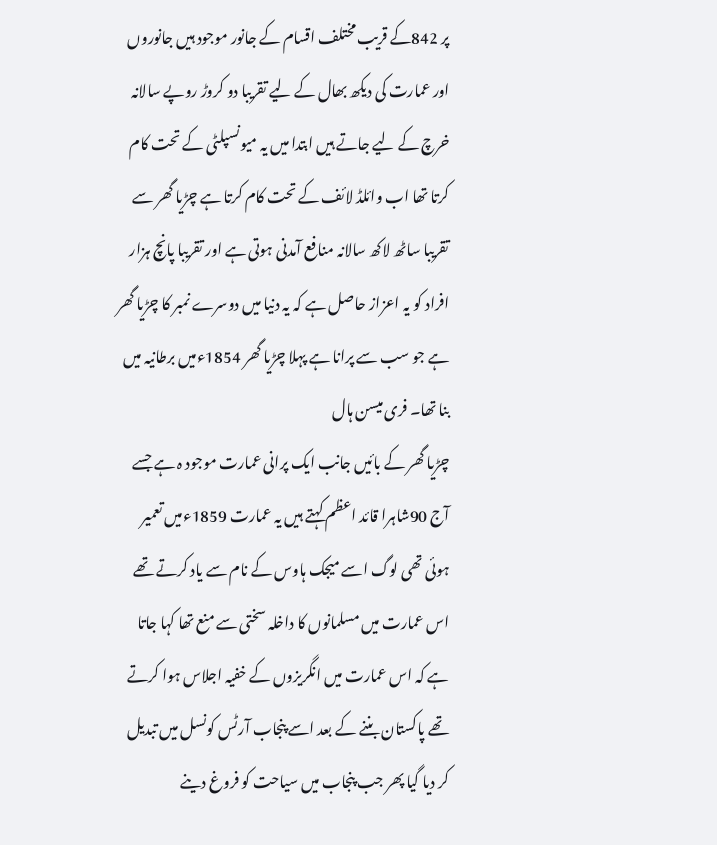پر 842کے قریب مختلف اقسام کے جانور موجود ہیں جانوروں اور عمارت کی دیکھ بھال کے لیے تقریبا دو کروڑ روپے سالانہ خرچ کے لیے جاتے ہیں ابتدا میں یہ میونسپلٹی کے تحت کام کرتا تھا اب وائلڈ لائف کے تحت کام کرتا ہے چڑیا گھر سے تقریبا ساٹھ لاکھ سالانہ منافع آمدنی ہوتی ہے اور تقریبا پانچ ہزار افراد کو یہ اعزاز حاصل ہے کہ یہ دنیا میں دوسرے نمبر کا چڑیا گھر ہے جو سب سے پرانا ہے پہلا چڑیا گھر 1854ءمیں برطانیہ میں بنا تھا۔ فری میسن ہال
چڑیا گھر کے بائیں جانب ایک پرانی عمارت موجود ہ ہے جسے آج 90شاہرا قائد اعظم کہتے ہیں یہ عمارت 1859ءمیں تعمیر ہوئی تھی لوگ اسے میجک ہاوس کے نام سے یاد کرتے تھے اس عمارت میں مسلمانوں کا داخلہ سختی سے منع تھا کہا جاتا ہے کہ اس عمارت میں انگریزوں کے خفیہ اجلاس ہوا کرتے تھے پاکستان بننے کے بعد اسے پنجاب آرٹس کونسل میں تبدیل کر دیا گیا پھر جب پنجاب میں سیاحت کو فروغ دینے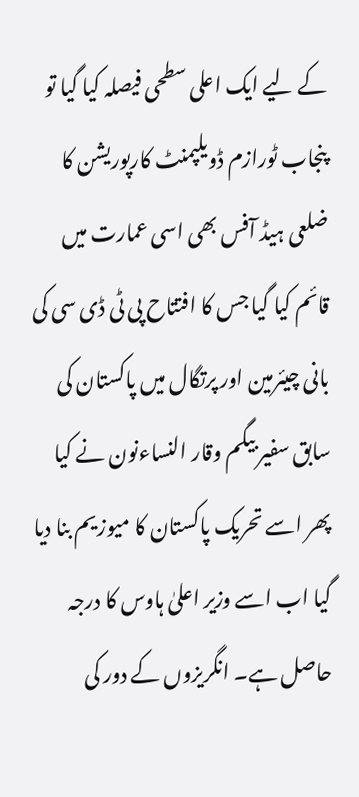کے لیے ایک اعلی سطحی فیصلہ کیا گیا تو پنجاب ٹورازم ڈویلپمنٹ کارپوریشن کا ضلعی ہیڈ آفس بھی اسی عمارت میں قائم کیا گیا جس کا افتتاح پی ٹی ڈی سی کی بانی چیئرمین اور پرتگال میں پاکستان کی سابق سفیر بیگم وقار النساءنون نے کیا پھر اسے تحریک پاکستان کا میوزیم بنا دیا گیا اب اسے وزیر اعلیٰ ہاوس کا درجہ حاصل ہے۔ انگریزوں کے دور کی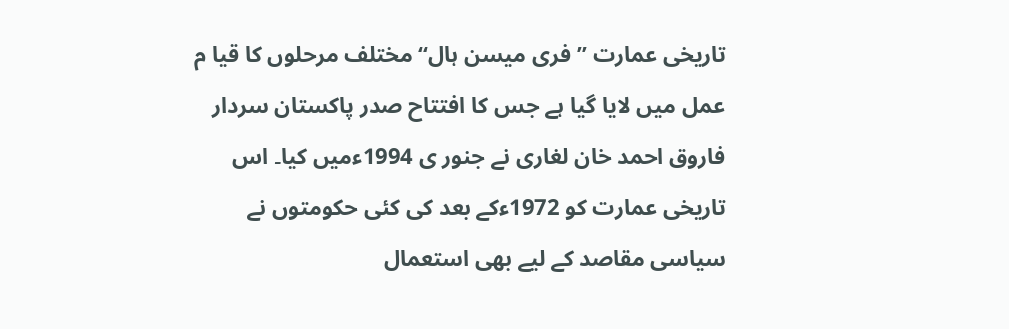تاریخی عمارت ”فری میسن ہال“ مختلف مرحلوں کا قیا م عمل میں لایا گیا ہے جس کا افتتاح صدر پاکستان سردار فاروق احمد خان لغاری نے جنور ی 1994ءمیں کیا۔ اس تاریخی عمارت کو 1972ءکے بعد کی کئی حکومتوں نے سیاسی مقاصد کے لیے بھی استعمال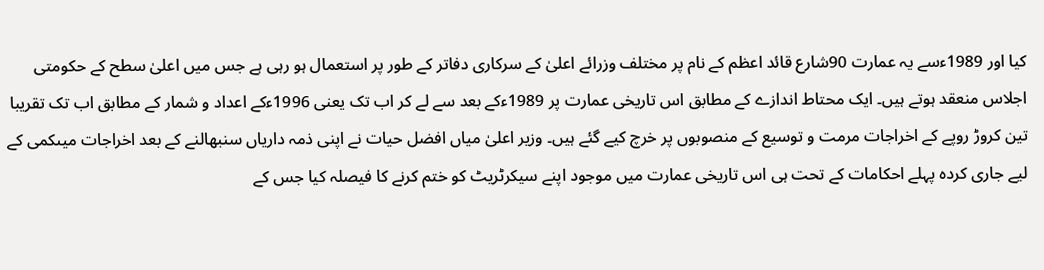کیا اور 1989ءسے یہ عمارت 90شارع قائد اعظم کے نام پر مختلف وزرائے اعلیٰ کے سرکاری دفاتر کے طور پر استعمال ہو رہی ہے جس میں اعلیٰ سطح کے حکومتی اجلاس منعقد ہوتے ہیں۔ ایک محتاط اندازے کے مطابق اس تاریخی عمارت پر 1989ءکے بعد سے لے کر اب تک یعنی 1996ءکے اعداد و شمار کے مطابق اب تک تقریبا تین کروڑ روپے کے اخراجات مرمت و توسیع کے منصوبوں پر خرچ کیے گئے ہیں۔ وزیر اعلیٰ میاں افضل حیات نے اپنی ذمہ داریاں سنبھالنے کے بعد اخراجات میںکمی کے لیے جاری کردہ پہلے احکامات کے تحت ہی اس تاریخی عمارت میں موجود اپنے سیکرٹریٹ کو ختم کرنے کا فیصلہ کیا جس کے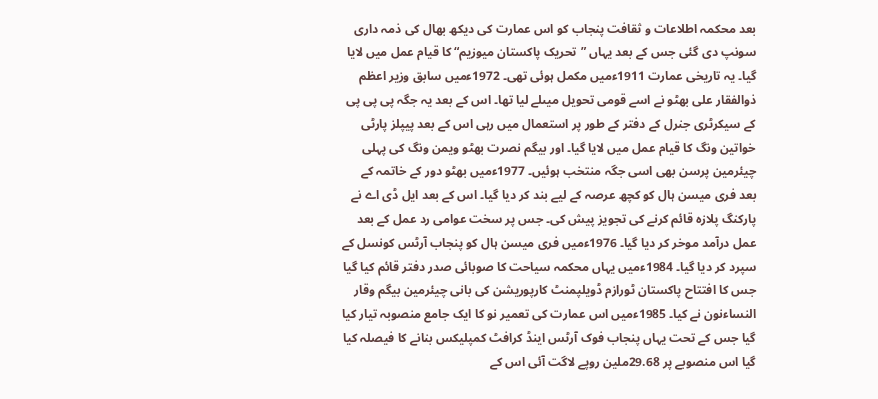بعد محکمہ اطلاعات و ثقافت پنجاب کو اس عمارت کی دیکھ بھال کی ذمہ داری سونپ دی گئی جس کے بعد یہاں ”تحریک پاکستان میوزیم“ کا قیام عمل میں لایا گیا۔ یہ تاریخی عمارت 1911ءمیں مکمل ہوئی تھی۔ 1972ءمیں سابق وزیر اعظم ذوالفقار علی بھٹو نے اسے قومی تحویل میںلے لیا تھا۔ اس کے بعد یہ جگہ پی پی پی کے سیکرٹری جنرل کے دفتر کے طور پر استعمال میں رہی اس کے بعد پیپلز پارٹی خواتین ونگ کا قیام عمل میں لایا گیا۔ اور بیگم نصرت بھٹو ویمن ونگ کی پہلی چیئرمین پرسن بھی اسی جگہ منتخب ہوئیں۔ 1977ءمیں بھٹو دور کے خاتمہ کے بعد فری میسن ہال کو کچھ عرصہ کے لیے بند کر دیا گیا۔ اس کے بعد ایل ڈی اے نے پارکنگ پلازہ قائم کرنے کی تجویز پیش کی۔ جس پر سخت عوامی رد عمل کے بعد عمل درآمد موخر کر دیا گیا۔ 1976ءمیں فری میسن ہال کو پنجاب آرٹس کونسل کے سپرد کر دیا گیا۔ 1984ءمیں یہاں محکمہ سیاحت کا صوبائی صدر دفتر قائم کیا گیا جس کا افتتاح پاکستان ٹورازم ڈویلپمنٹ کارپوریشن کی بانی چیئرمین بیگم وقار النساءنون نے کیا۔ 1985ءمیں اس عمارت کی تعمیر نو کا ایک جامع منصوبہ تیار کیا گیا جس کے تحت یہاں پنجاب فوک آرٹس اینڈ کرافٹ کمپلیکس بنانے کا فیصلہ کیا گیا اس منصوبے پر 29.68ملین روپے لاگت آئی اس کے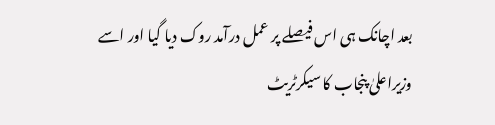بعد اچانک ہی اس فیصلے پر عمل درآمد روک دیا گیا اور اسے وزیراعلیٰ پنجاب کا سیکرٹریٹ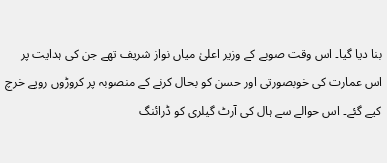بنا دیا گیا۔ اس وقت صوبے کے وزیر اعلیٰ میاں نواز شریف تھے جن کی ہدایت پر اس عمارت کی خوبصورتی اور حسن کو بحال کرنے کے منصوبہ پر کروڑوں روپے خرچ کیے گئے۔ اس حوالے سے ہال کی آرٹ گیلری کو ڈرائنگ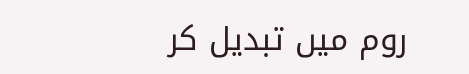روم میں تبدیل کر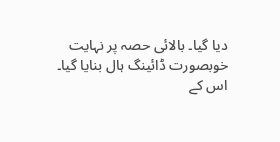دیا گیا۔ بالائی حصہ پر نہایت خوبصورت ڈائینگ ہال بنایا گیا۔ اس کے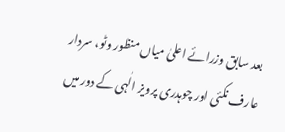بعد سابق وزرائے اعلیٰ میاں منظور وٹو، سردار عارف نکئی اور چوہدری پرویز الٰہی کے دور میں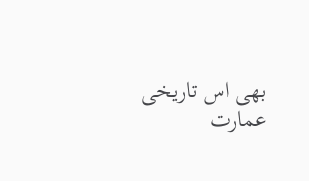بھی اس تاریخی عمارت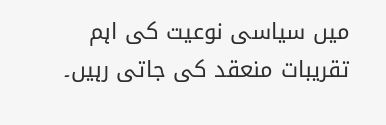میں سیاسی نوعیت کی اہم تقریبات منعقد کی جاتی رہیں۔